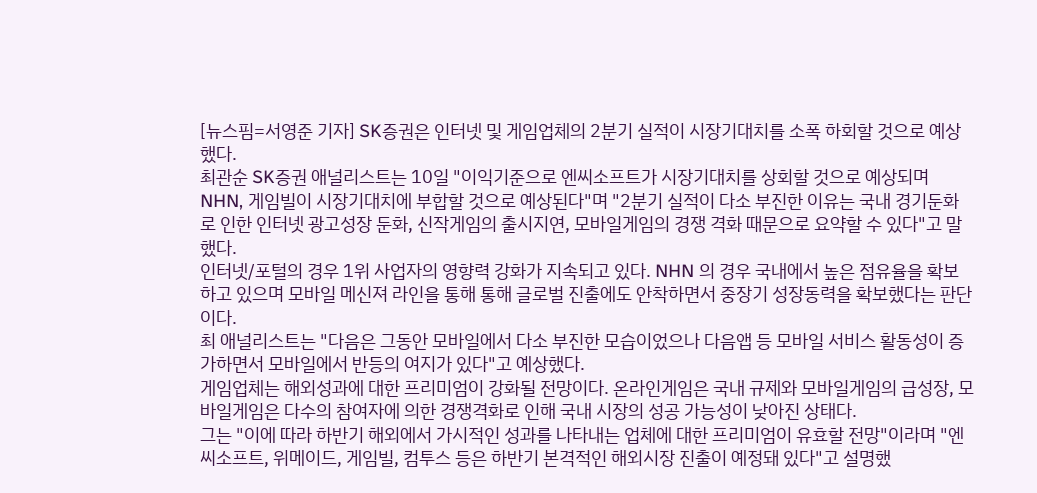[뉴스핌=서영준 기자] SK증권은 인터넷 및 게임업체의 2분기 실적이 시장기대치를 소폭 하회할 것으로 예상했다.
최관순 SK증권 애널리스트는 10일 "이익기준으로 엔씨소프트가 시장기대치를 상회할 것으로 예상되며 NHN, 게임빌이 시장기대치에 부합할 것으로 예상된다"며 "2분기 실적이 다소 부진한 이유는 국내 경기둔화로 인한 인터넷 광고성장 둔화, 신작게임의 출시지연, 모바일게임의 경쟁 격화 때문으로 요약할 수 있다"고 말했다.
인터넷/포털의 경우 1위 사업자의 영향력 강화가 지속되고 있다. NHN 의 경우 국내에서 높은 점유율을 확보하고 있으며 모바일 메신져 라인을 통해 통해 글로벌 진출에도 안착하면서 중장기 성장동력을 확보했다는 판단이다.
최 애널리스트는 "다음은 그동안 모바일에서 다소 부진한 모습이었으나 다음앱 등 모바일 서비스 활동성이 증가하면서 모바일에서 반등의 여지가 있다"고 예상했다.
게임업체는 해외성과에 대한 프리미엄이 강화될 전망이다. 온라인게임은 국내 규제와 모바일게임의 급성장, 모바일게임은 다수의 참여자에 의한 경쟁격화로 인해 국내 시장의 성공 가능성이 낮아진 상태다.
그는 "이에 따라 하반기 해외에서 가시적인 성과를 나타내는 업체에 대한 프리미엄이 유효할 전망"이라며 "엔씨소프트, 위메이드, 게임빌, 컴투스 등은 하반기 본격적인 해외시장 진출이 예정돼 있다"고 설명했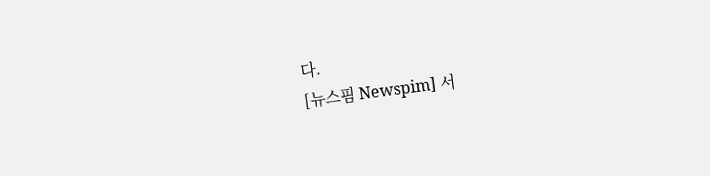다.
[뉴스핌 Newspim] 서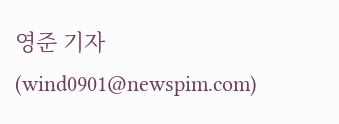영준 기자 (wind0901@newspim.com)